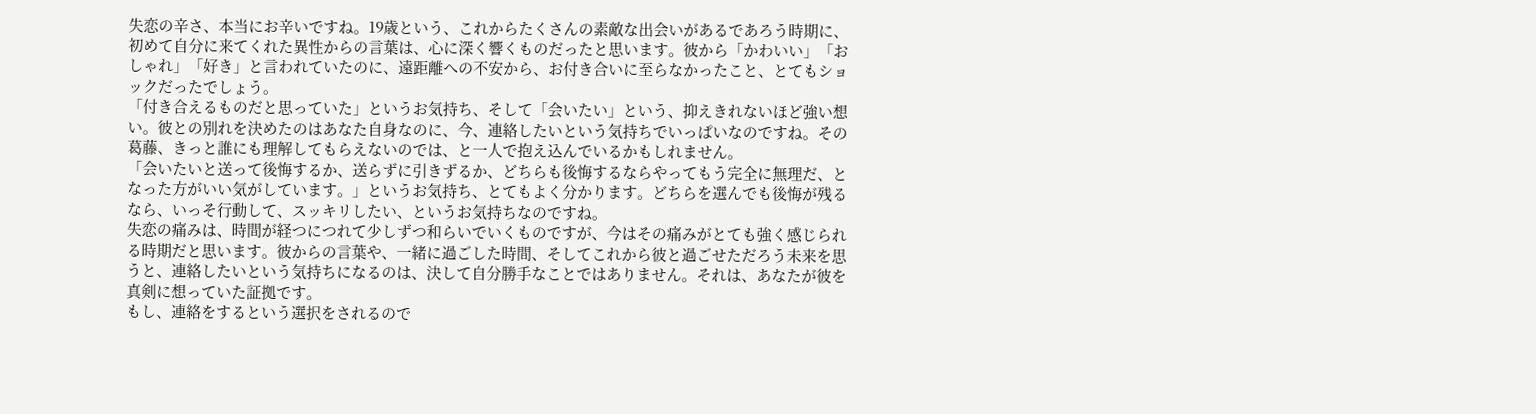失恋の辛さ、本当にお辛いですね。19歳という、これからたくさんの素敵な出会いがあるであろう時期に、初めて自分に来てくれた異性からの言葉は、心に深く響くものだったと思います。彼から「かわいい」「おしゃれ」「好き」と言われていたのに、遠距離への不安から、お付き合いに至らなかったこと、とてもショックだったでしょう。
「付き合えるものだと思っていた」というお気持ち、そして「会いたい」という、抑えきれないほど強い想い。彼との別れを決めたのはあなた自身なのに、今、連絡したいという気持ちでいっぱいなのですね。その葛藤、きっと誰にも理解してもらえないのでは、と一人で抱え込んでいるかもしれません。
「会いたいと送って後悔するか、送らずに引きずるか、どちらも後悔するならやってもう完全に無理だ、となった方がいい気がしています。」というお気持ち、とてもよく分かります。どちらを選んでも後悔が残るなら、いっそ行動して、スッキリしたい、というお気持ちなのですね。
失恋の痛みは、時間が経つにつれて少しずつ和らいでいくものですが、今はその痛みがとても強く感じられる時期だと思います。彼からの言葉や、一緒に過ごした時間、そしてこれから彼と過ごせただろう未来を思うと、連絡したいという気持ちになるのは、決して自分勝手なことではありません。それは、あなたが彼を真剣に想っていた証拠です。
もし、連絡をするという選択をされるので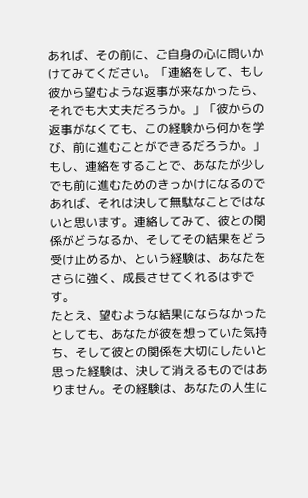あれば、その前に、ご自身の心に問いかけてみてください。「連絡をして、もし彼から望むような返事が来なかったら、それでも大丈夫だろうか。」「彼からの返事がなくても、この経験から何かを学び、前に進むことができるだろうか。」
もし、連絡をすることで、あなたが少しでも前に進むためのきっかけになるのであれば、それは決して無駄なことではないと思います。連絡してみて、彼との関係がどうなるか、そしてその結果をどう受け止めるか、という経験は、あなたをさらに強く、成長させてくれるはずです。
たとえ、望むような結果にならなかったとしても、あなたが彼を想っていた気持ち、そして彼との関係を大切にしたいと思った経験は、決して消えるものではありません。その経験は、あなたの人生に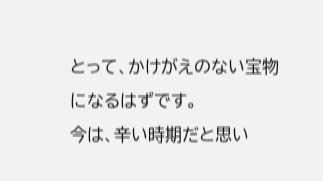とって、かけがえのない宝物になるはずです。
今は、辛い時期だと思い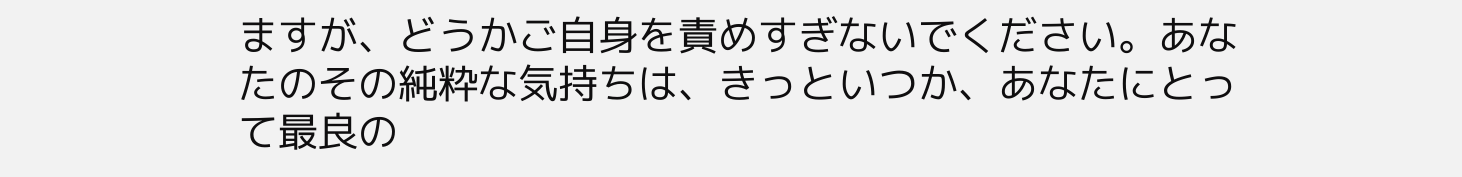ますが、どうかご自身を責めすぎないでください。あなたのその純粋な気持ちは、きっといつか、あなたにとって最良の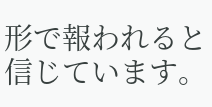形で報われると信じています。